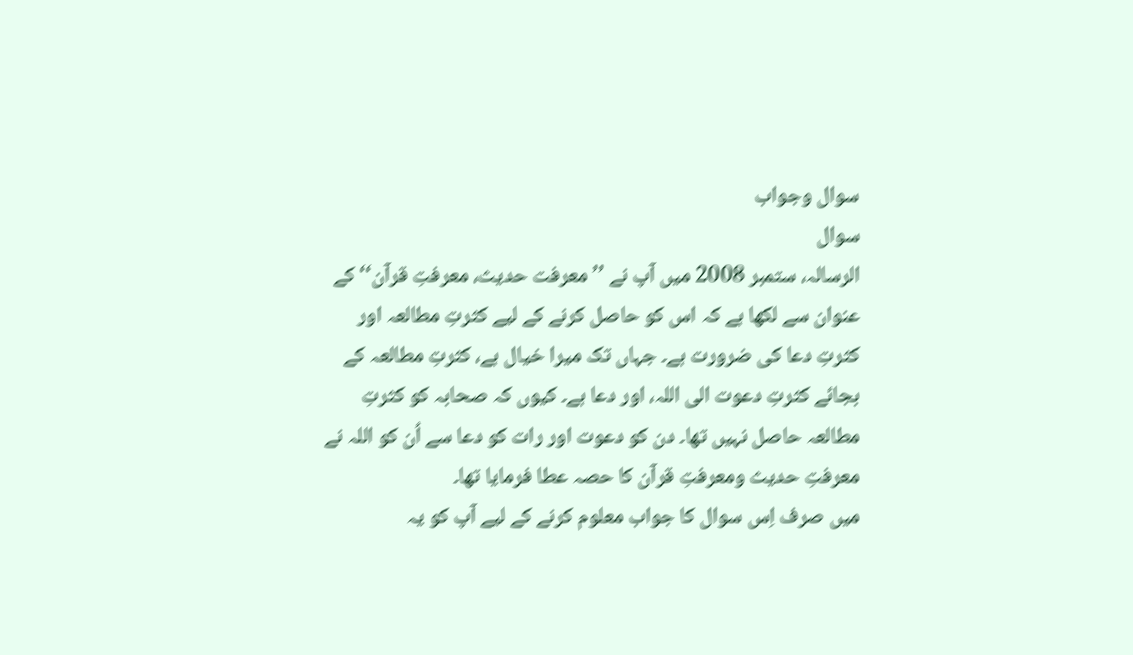سوال وجواب
سوال
الرسالہ، ستمبر 2008 میں آپ نے ’’معرفت حدیث، معرفتِ قرآن‘‘ کے عنوان سے لکھا ہے کہ اس کو حاصل کرنے کے لیے کثرتِ مطالعہ اور کثرتِ دعا کی ضرورت ہے۔ جہاں تک میرا خیال ہے، کثرتِ مطالعہ کے بجائے کثرتِ دعوت الی اللہ، اور دعا ہے۔ کیوں کہ صحابہ کو کثرتِ مطالعہ حاصل نہیں تھا۔ دن کو دعوت اور رات کو دعا سے اُن کو اللہ نے معرفتِ حدیث ومعرفتِ قرآن کا حصہ عطا فرمایا تھا۔
میں صرف اِس سوال کا جواب معلوم کرنے کے لیے آپ کو یہ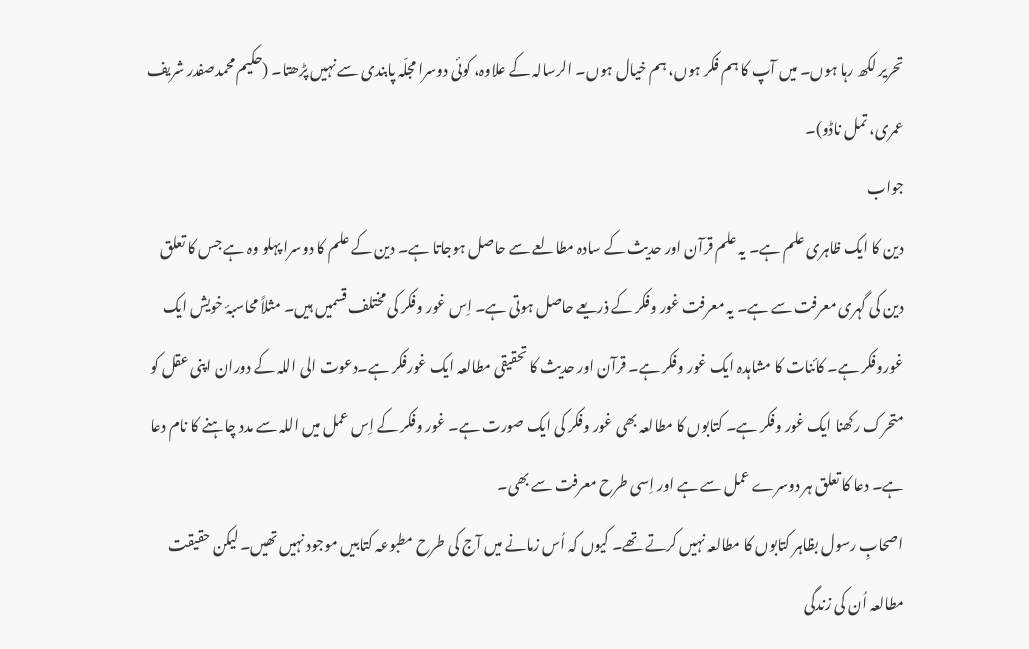تحریر لکھ رہا ہوں۔ میں آپ کا ہم فکر ہوں، ہم خیال ہوں۔ الرسالہ کے علاوہ، کوئی دوسرا مجلّہ پابندی سے نہیں پڑھتا۔ (حکیم محمدصفدر شریف عمری، تمل ناڈو)۔
جواب
دین کا ایک ظاہری علم ہے۔ یہ علم قرآن اور حدیث کے سادہ مطالعے سے حاصل ہوجاتا ہے۔ دین کے علم کا دوسرا پہلو وہ ہے جس کا تعلق دین کی گہری معرفت سے ہے۔ یہ معرفت غور وفکر کے ذریعے حاصل ہوتی ہے۔ اِس غور وفکر کی مختلف قسمیں ہیں۔ مثلاً محاسبۂ خویش ایک غوروفکر ہے۔ کائنات کا مشاہدہ ایک غور وفکر ہے۔ قرآن اور حدیث کا تحقیقی مطالعہ ایک غورفکر ہے۔دعوت الی اللہ کے دوران اپنی عقل کو متحرک رکھنا ایک غور وفکر ہے۔ کتابوں کا مطالعہ بھی غور وفکر کی ایک صورت ہے۔ غور وفکر کے اِس عمل میں اللہ سے مدد چاہنے کا نام دعا ہے۔ دعا کا تعلق ہر دوسرے عمل سے ہے اور اِسی طرح معرفت سے بھی۔
اصحابِ رسول بظاہر کتابوں کا مطالعہ نہیں کرتے تھے۔ کیوں کہ اُس زمانے میں آج کی طرح مطبوعہ کتابیں موجود نہیں تھیں۔ لیکن حقیقت مطالعہ اُن کی زندگی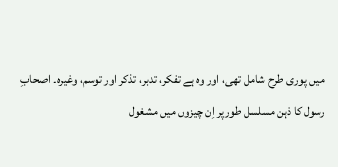میں پوری طرح شامل تھی، اور وہ ہے تفکر، تدبر، تذکر اور توسم، وغیرہ۔ اصحابِ رسول کا ذہن مسلسل طورپر اِن چیزوں میں مشغول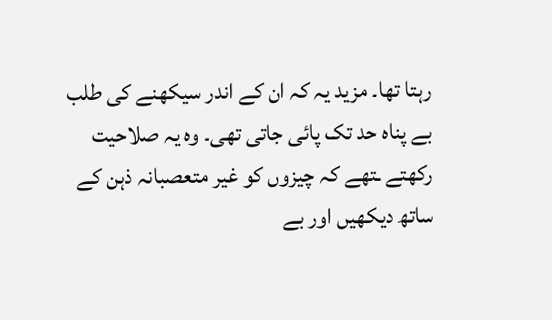رہتا تھا۔ مزید یہ کہ ان کے اندر سیکھنے کی طلب بے پناہ حد تک پائی جاتی تھی۔ وہ یہ صلاحیت رکھتے ـتھے کہ چیزوں کو غیر متعصبانہ ذہن کے ساتھ دیکھیں اور بے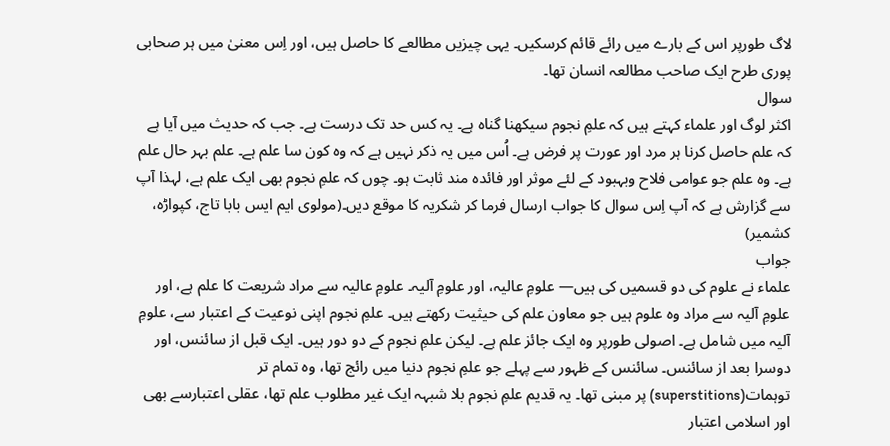لاگ طورپر اس کے بارے میں رائے قائم کرسکیں۔ یہی چیزیں مطالعے کا حاصل ہیں، اور اِس معنیٰ میں ہر صحابی پوری طرح ایک صاحب مطالعہ انسان تھا۔
سوال
اکثر لوگ اور علماء کہتے ہیں کہ علمِ نجوم سیکھنا گناہ ہے۔ یہ کس حد تک درست ہے۔ جب کہ حدیث میں آیا ہے کہ علم حاصل کرنا ہر مرد اور عورت پر فرض ہے۔ اُس میں یہ ذکر نہیں ہے کہ وہ کون سا علم ہے۔ علم بہر حال علم ہے۔ وہ علم جو عوامی فلاح وبہبود کے لئے موثر اور فائدہ مند ثابت ہو۔ چوں کہ علمِ نجوم بھی ایک علم ہے، لہذا آپ سے گزارش ہے کہ آپ اِس سوال کا جواب ارسال فرما کر شکریہ کا موقع دیں۔(مولوی ایم ایس بابا تاج، کپواڑہ، کشمیر)
جواب
علماء نے علوم کی دو قسمیں کی ہیں— علومِ عالیہ، اور علومِ آلیہ۔ علومِ عالیہ سے مراد شریعت کا علم ہے، اور علومِ آلیہ سے مراد وہ علوم ہیں جو معاون علم کی حیثیت رکھتے ہیں۔ علمِ نجوم اپنی نوعیت کے اعتبار سے، علومِ آلیہ میں شامل ہے۔ اصولی طورپر وہ ایک جائز علم ہے۔ لیکن علمِ نجوم کے دو دور ہیں۔ ایک قبل از سائنس، اور دوسرا بعد از سائنس۔ سائنس کے ظہور سے پہلے جو علمِ نجوم دنیا میں رائج تھا، وہ تمام تر توہمات(superstitions) پر مبنی تھا۔ یہ قدیم علمِ نجوم بلا شبہہ ایک غیر مطلوب علم تھا، عقلی اعتبارسے بھی اور اسلامی اعتبار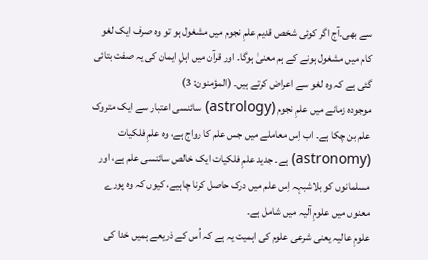سے بھی۔آج اگر کوئی شخص قدیم علمِ نجوم میں مشغول ہو تو وہ صرف ایک لغو کام میں مشغول ہونے کے ہم معنیٰ ہوگا۔ اور قرآن میں اہلِ ایمان کی یہ صفت بتائی گئی ہے کہ وہ لغو سے اعراض کرتے ہیں۔ (المؤمنون: 3)
موجودہ زمانے میں علمِ نجوم (astrology) سائنسی اعتبار سے ایک متروک علم بن چکا ہے۔ اب اِس معاملے میں جس علم کا رواج ہے، وہ علمِ فلکیات (astronomy) ہے۔ جدید علمِ فلکیات ایک خالص سائنسی علم ہے، اور مسلمانوں کو بلاشبہہ اِس علم میں درک حاصل کرنا چاہیے، کیوں کہ وہ پورے معنوں میں علومِ آلیہ میں شامل ہے۔
علومِ عالیہ یعنی شرعی علوم کی اہمیت یہ ہے کہ اُس کے ذریعے ہمیں خدا کی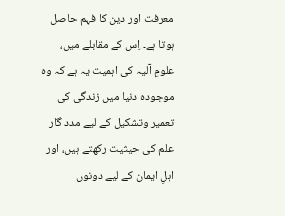معرفت اور دین کا فہم حاصل ہوتا ہے۔ اِس کے مقابلے میں، علومِ آلیہ کی اہمیت یہ ہے کہ وہ موجودہ دنیا میں زندگی کی تعمیر وتشکیل کے لیے مدد گار علم کی حیثیت رکھتے ہیں، اور اہلِ ایمان کے لیے دونوں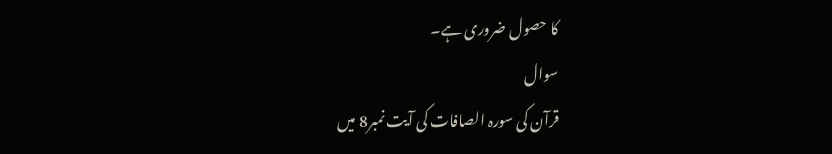کا حصول ضروری ہے۔
سوال
قرآن کی سورہ الصافات کی آیت نمبر8 میں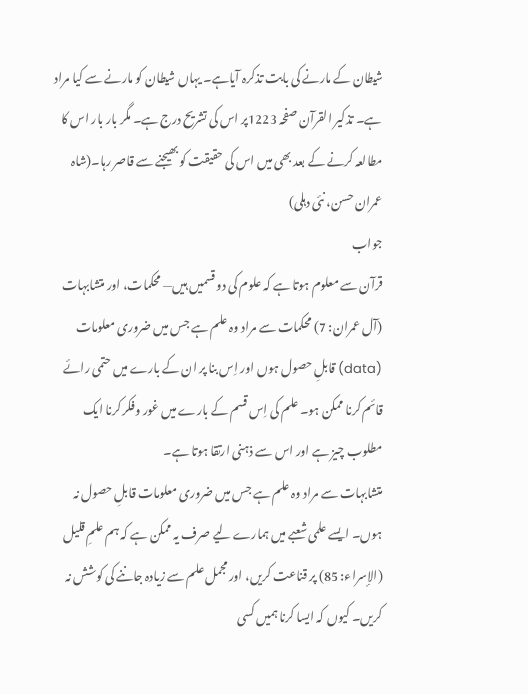شیطان کے مارنے کی بابت تذکرہ آیاہے۔ یہاں شیطان کو مارنے سے کیا مراد ہے۔ تذکیر القرآن صفحہ 1223پر اس کی تشریح درج ہے۔ مگر بار بار اس کا مطالعہ کرنے کے بعد بھی میں اس کی حقیقت کو بھیجنے سے قاصر رہا۔(شاہ عمران حسن، نئی دہلی)
جواب
قرآن سے معلوم ہوتا ہے کہ علوم کی دو قسمیں ہیں— محکمات، اور متشابہات (آل عمران: 7) محکمات سے مراد وہ علم ہے جس میں ضروری معلومات (data) قابلِ حصول ہوں اور اِس بنا پر ان کے بارے میں حتمی رائے قائم کرنا ممکن ہو۔ علم کی اِس قسم کے بارے میں غور وفکر کرنا ایک مطلوب چیز ہے اور اس سے ذہنی ارتقا ہوتا ہے۔
متشابہات سے مراد وہ علم ہے جس میں ضروری معلومات قابلِ حصول نہ ہوں۔ ایسے علمی شعبے میں ہمارے لیے صرف یہ ممکن ہے کہ ہم علمِ قلیل (الإسراء: 85) پر قناعت کریں، اور مجمل علم سے زیادہ جاننے کی کوشش نہ کریں۔ کیوں کہ ایسا کرنا ہمیں کسی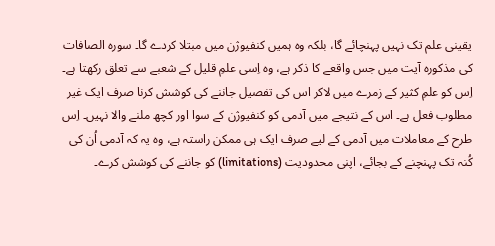یقینی علم تک نہیں پہنچائے گا، بلکہ وہ ہمیں کنفیوژن میں مبتلا کردے گا۔ سورہ الصافات کی مذکورہ آیت میں جس واقعے کا ذکر ہے، وہ اِسی علمِ قلیل کے شعبے سے تعلق رکھتا ہے۔ اِس کو علمِ کثیر کے زمرے میں لاکر اس کی تفصیل جاننے کی کوشش کرنا صرف ایک غیر مطلوب فعل ہے۔ اس کے نتیجے میں آدمی کو کنفیوژن کے سوا اور کچھ ملنے والا نہیں۔ اِس طرح کے معاملات میں آدمی کے لیے صرف ایک ہی ممکن راستہ ہے، وہ یہ کہ آدمی اُن کی کُنہ تک پہنچنے کے بجائے، اپنی محدودیت (limitations) کو جاننے کی کوشش کرے۔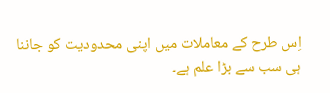اِس طرح کے معاملات میں اپنی محدودیت کو جاننا ہی سب سے بڑا علم ہے۔